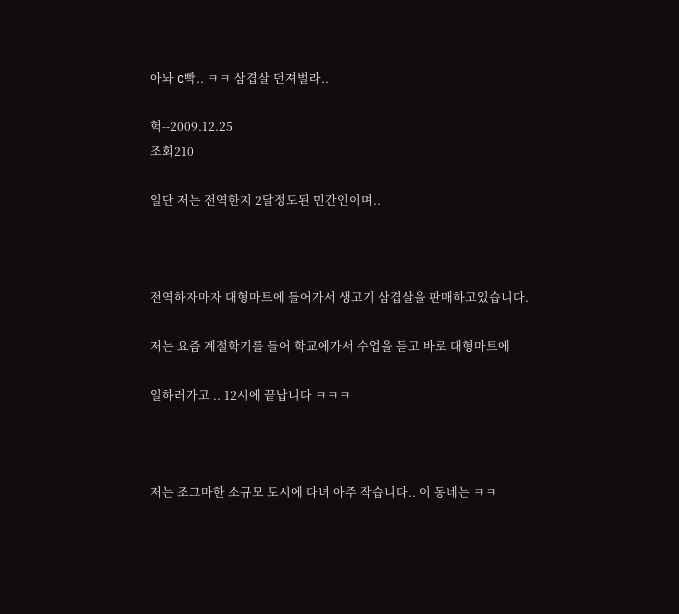아놔 C빡.. ㅋㅋ 삼겹살 던져벌라..

헉--2009.12.25
조회210

일단 저는 전역한지 2달정도된 민간인이며..



전역하자마자 대형마트에 들어가서 생고기 삼겹살을 판매하고있습니다.

저는 요즘 계절학기를 들어 학교에가서 수업을 듣고 바로 대형마트에

일하러가고 .. 12시에 끝납니다 ㅋㅋㅋ



저는 조그마한 소규모 도시에 다녀 아주 작습니다.. 이 동네는 ㅋㅋ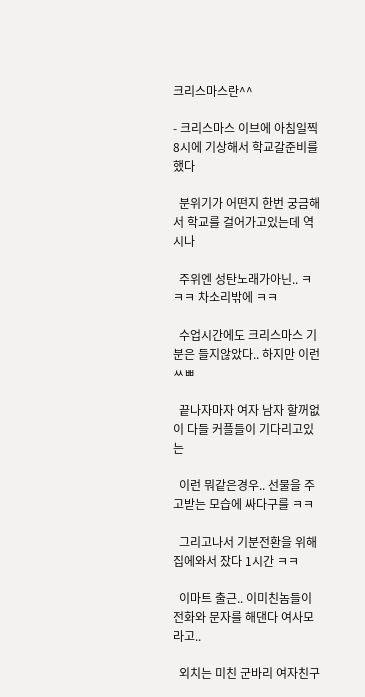크리스마스란^^

- 크리스마스 이브에 아침일찍 8시에 기상해서 학교갈준비를 했다

  분위기가 어떤지 한번 궁금해서 학교를 걸어가고있는데 역시나

  주위엔 성탄노래가아닌.. ㅋㅋㅋ 차소리밖에 ㅋㅋ

  수업시간에도 크리스마스 기분은 들지않았다.. 하지만 이런 ㅆㅃ

  끝나자마자 여자 남자 할꺼없이 다들 커플들이 기다리고있는

  이런 뭐같은경우.. 선물을 주고받는 모습에 싸다구를 ㅋㅋ

  그리고나서 기분전환을 위해 집에와서 잤다 1시간 ㅋㅋ

  이마트 출근.. 이미친놈들이 전화와 문자를 해댄다 여사모라고..

  외치는 미친 군바리 여자친구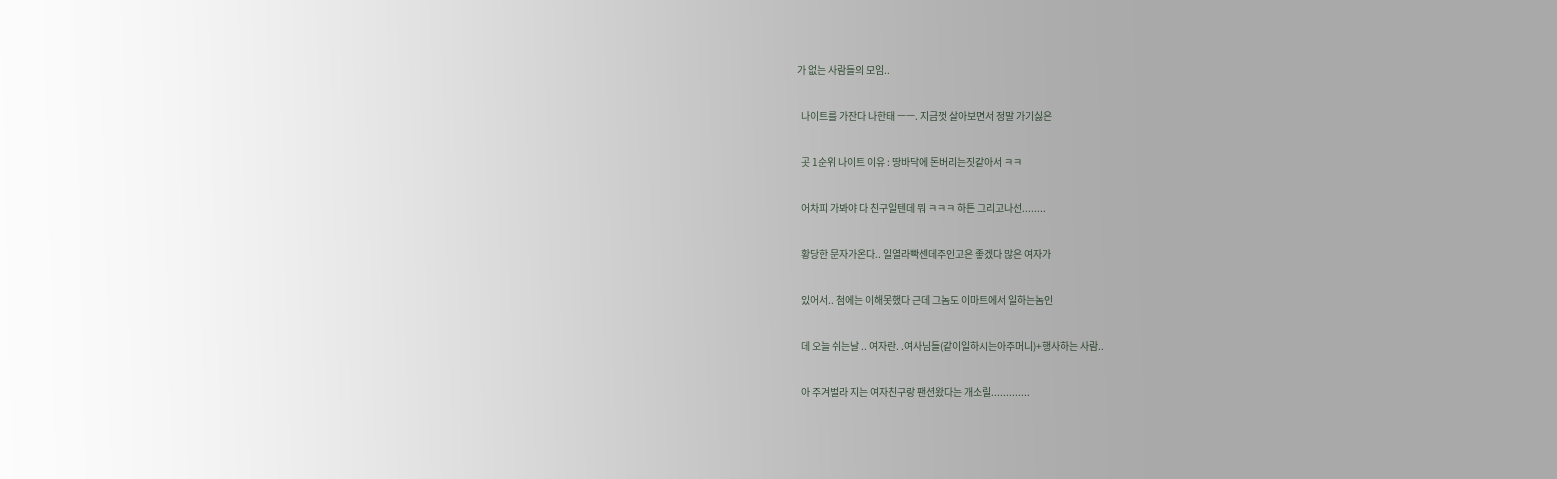가 없는 사람들의 모임..

  나이트를 가잔다 나한태 ㅡㅡ. 지금껏 살아보면서 정말 가기싫은

  곳 1순위 나이트 이유 : 땅바닥에 돈버리는짓같아서 ㅋㅋ

  어차피 가봐야 다 친구일텐데 뭐 ㅋㅋㅋ 하튼 그리고나선........

  황당한 문자가온다.. 일열라빡센데주인고은 좋겠다 많은 여자가

  있어서.. 첨에는 이해못했다 근데 그놈도 이마트에서 일하는놈인

  데 오늘 쉬는날 .. 여자란. .여사님들(같이일하시는아주머니)+행사하는 사람..

  아 주겨벌라 지는 여자친구랑 팬션왔다는 개소릴.............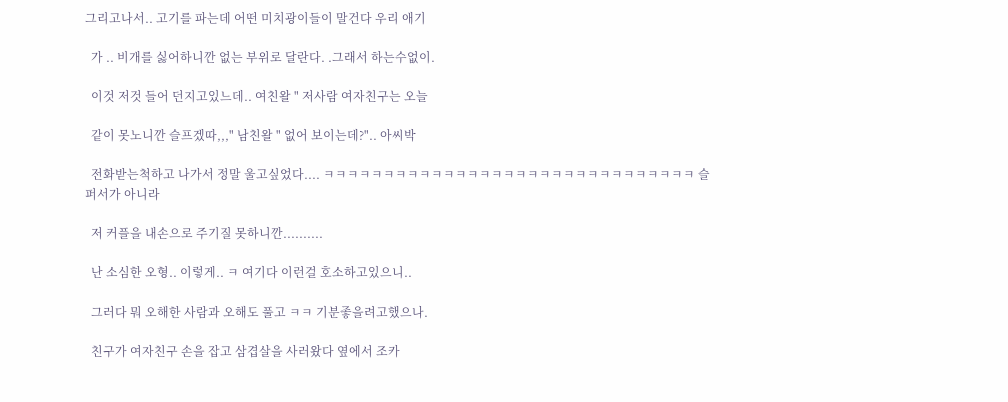그리고나서.. 고기를 파는데 어떤 미치광이들이 말건다 우리 애기

  가 .. 비개를 싫어하니깐 없는 부위로 달란다. .그래서 하는수없이.

  이것 저것 들어 던지고있느데.. 여친왈 " 저사람 여자친구는 오늘

  같이 못노니깐 슬프겠따,,," 남친왈 " 없어 보이는데?".. 아씨박

  전화받는척하고 나가서 정말 울고싶었다.... ㅋㅋㅋㅋㅋㅋㅋㅋㅋㅋㅋㅋㅋㅋㅋㅋㅋㅋㅋㅋㅋㅋㅋㅋㅋㅋㅋㅋㅋㅋㅋ 슬퍼서가 아니라

  저 커플을 내손으로 주기질 못하니깐..........

  난 소심한 오형.. 이렇게.. ㅋ 여기다 이런걸 호소하고있으니..

  그러다 뭐 오해한 사람과 오해도 풀고 ㅋㅋ 기분좋을려고했으나.

  친구가 여자친구 손을 잡고 삼겹살을 사러왔다 옆에서 조카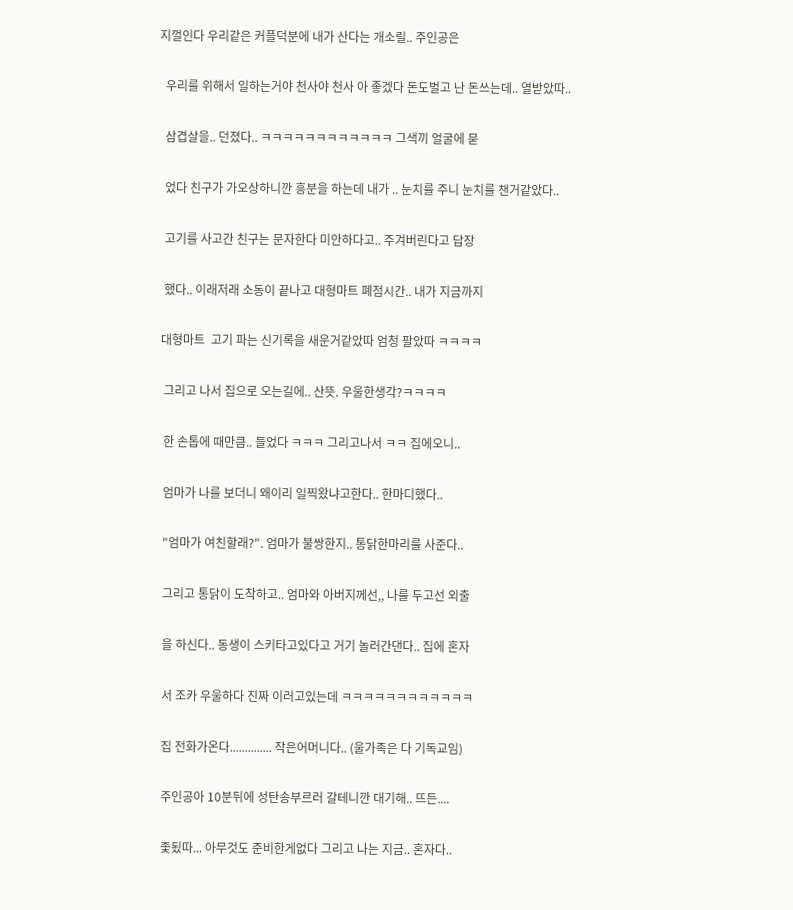지껄인다 우리같은 커플덕분에 내가 산다는 개소릴.. 주인공은

  우리를 위해서 일하는거야 천사야 천사 아 좋겠다 돈도벌고 난 돈쓰는데.. 열받았따..

  삼겹살을.. 던졌다.. ㅋㅋㅋㅋㅋㅋㅋㅋㅋㅋㅋㅋ 그색끼 얼굴에 묻

  었다 친구가 가오상하니깐 흥분을 하는데 내가 .. 눈치를 주니 눈치를 챈거같았다..

  고기를 사고간 친구는 문자한다 미안하다고.. 주겨버린다고 답장

  했다.. 이래저래 소동이 끝나고 대형마트 폐점시간.. 내가 지금까지

 대형마트  고기 파는 신기록을 새운거같았따 엄청 팔았따 ㅋㅋㅋㅋ

  그리고 나서 집으로 오는길에.. 산뜻. 우울한생각?ㅋㅋㅋㅋ

  한 손톱에 때만큼.. 들었다 ㅋㅋㅋ 그리고나서 ㅋㅋ 집에오니..

  엄마가 나를 보더니 왜이리 일찍왔냐고한다.. 한마디했다..

  "엄마가 여친할래?". 엄마가 불쌍한지.. 통닭한마리를 사준다..

  그리고 통닭이 도착하고.. 엄마와 아버지께선,, 나를 두고선 외출

  을 하신다.. 동생이 스키타고있다고 거기 놀러간댄다.. 집에 혼자

  서 조카 우울하다 진짜 이러고있는데 ㅋㅋㅋㅋㅋㅋㅋㅋㅋㅋㅋㅋ

  집 전화가온다.............. 작은어머니다.. (울가족은 다 기독교임)

  주인공아 10분뒤에 성탄송부르러 갈테니깐 대기해.. 뜨든....

  좇됬따... 아무것도 준비한게없다 그리고 나는 지금.. 혼자다..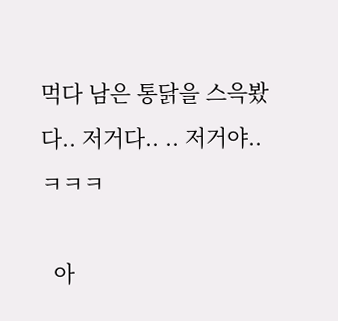먹다 남은 통닭을 스윽봤다.. 저거다.. .. 저거야.. ㅋㅋㅋ

  아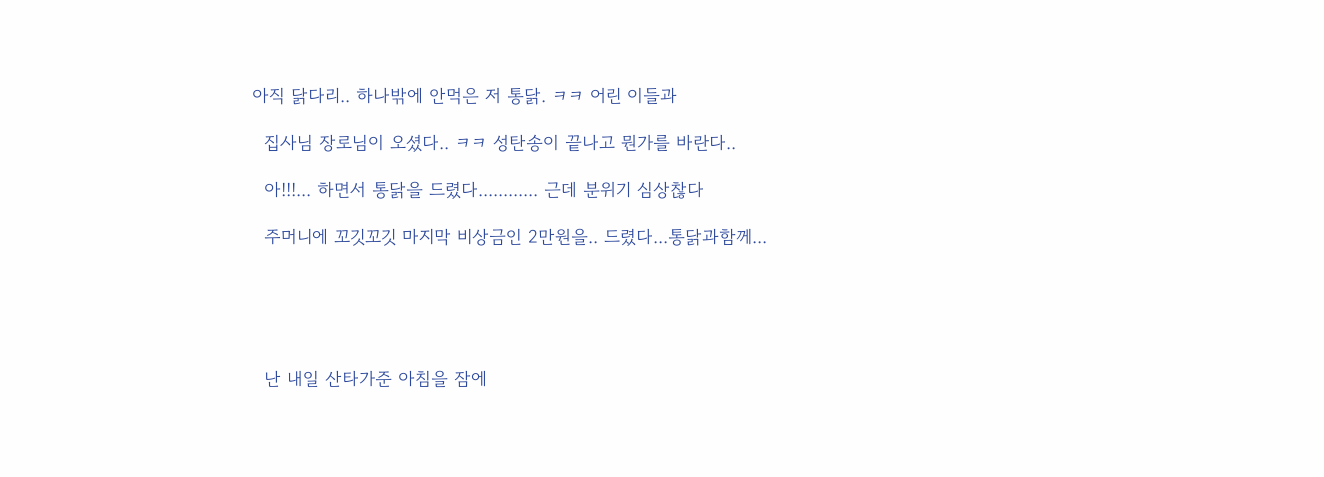아직 닭다리.. 하나밖에 안먹은 저 통닭. ㅋㅋ 어린 이들과

  집사님 장로님이 오셨다.. ㅋㅋ 성탄송이 끝나고 뭔가를 바란다..

  아!!!... 하면서 통닭을 드렸다............ 근데 분위기 심상찮다

  주머니에 꼬깃꼬깃 마지막 비상금인 2만원을.. 드렸다...통닭과함께...





  난 내일 산타가준 아침을 잠에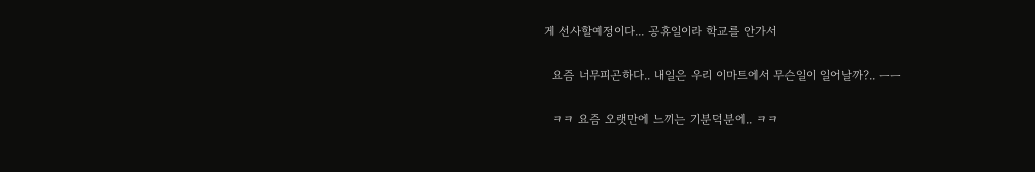게 선사할예정이다... 공휴일이라 학교를 안가서

  요즘 너무피곤하다.. 내일은 우리 이마트에서 무슨일이 일어날까?.. ㅡㅡ

  ㅋㅋ 요즘 오랫만에 느끼는 기분덕분에.. ㅋㅋ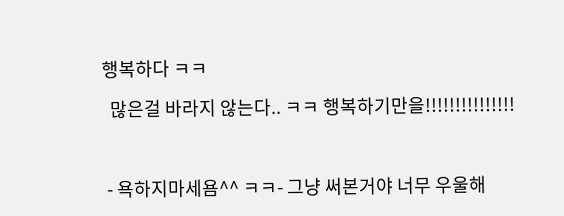행복하다 ㅋㅋ

  많은걸 바라지 않는다.. ㅋㅋ 행복하기만을!!!!!!!!!!!!!!!



 - 욕하지마세욤^^ ㅋㅋ- 그냥 써본거야 너무 우울해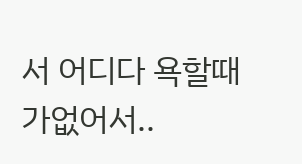서 어디다 욕할때가없어서..